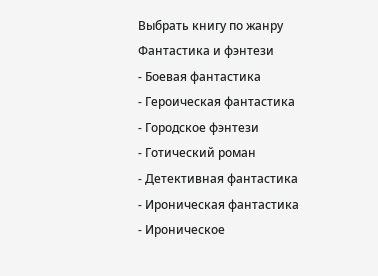Выбрать книгу по жанру
Фантастика и фэнтези
- Боевая фантастика
- Героическая фантастика
- Городское фэнтези
- Готический роман
- Детективная фантастика
- Ироническая фантастика
- Ироническое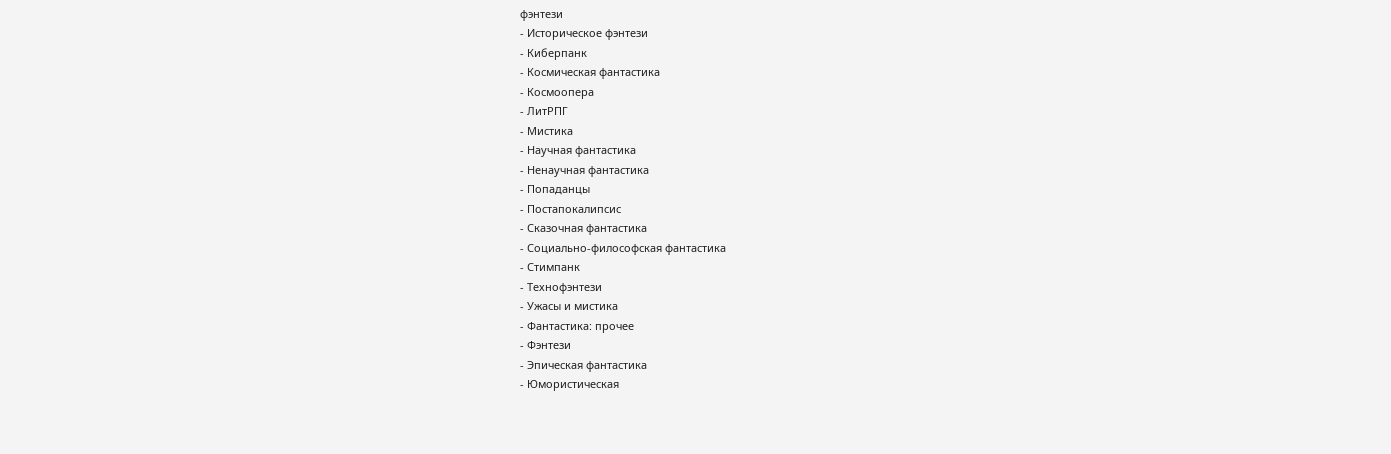фэнтези
- Историческое фэнтези
- Киберпанк
- Космическая фантастика
- Космоопера
- ЛитРПГ
- Мистика
- Научная фантастика
- Ненаучная фантастика
- Попаданцы
- Постапокалипсис
- Сказочная фантастика
- Социально-философская фантастика
- Стимпанк
- Технофэнтези
- Ужасы и мистика
- Фантастика: прочее
- Фэнтези
- Эпическая фантастика
- Юмористическая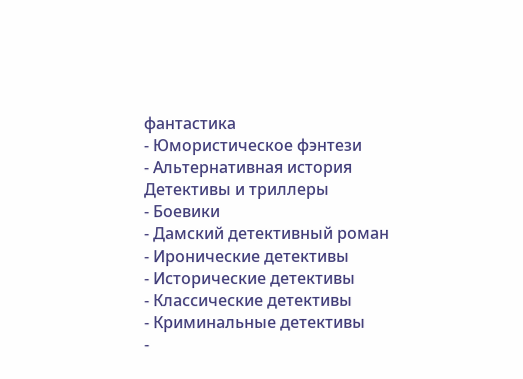фантастика
- Юмористическое фэнтези
- Альтернативная история
Детективы и триллеры
- Боевики
- Дамский детективный роман
- Иронические детективы
- Исторические детективы
- Классические детективы
- Криминальные детективы
-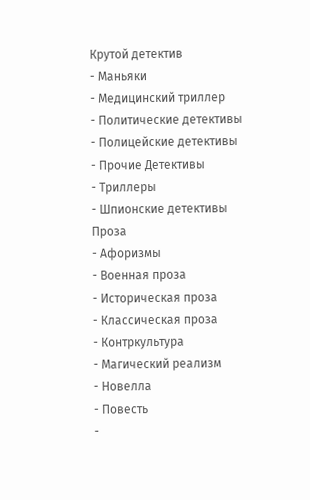Крутой детектив
- Маньяки
- Медицинский триллер
- Политические детективы
- Полицейские детективы
- Прочие Детективы
- Триллеры
- Шпионские детективы
Проза
- Афоризмы
- Военная проза
- Историческая проза
- Классическая проза
- Контркультура
- Магический реализм
- Новелла
- Повесть
-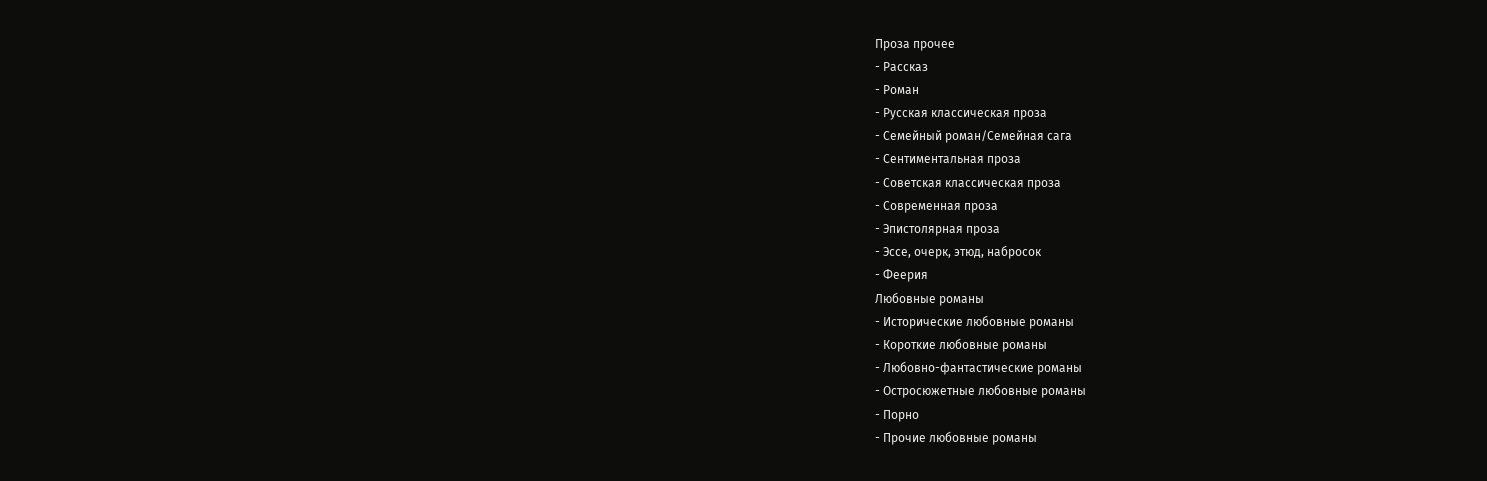Проза прочее
- Рассказ
- Роман
- Русская классическая проза
- Семейный роман/Семейная сага
- Сентиментальная проза
- Советская классическая проза
- Современная проза
- Эпистолярная проза
- Эссе, очерк, этюд, набросок
- Феерия
Любовные романы
- Исторические любовные романы
- Короткие любовные романы
- Любовно-фантастические романы
- Остросюжетные любовные романы
- Порно
- Прочие любовные романы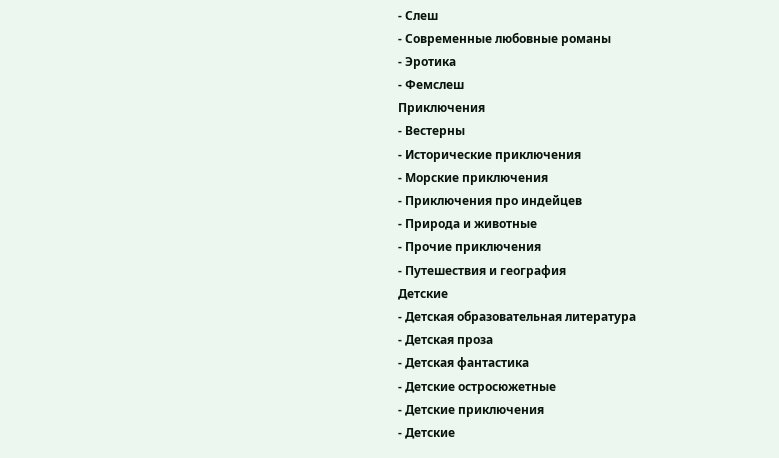- Слеш
- Современные любовные романы
- Эротика
- Фемслеш
Приключения
- Вестерны
- Исторические приключения
- Морские приключения
- Приключения про индейцев
- Природа и животные
- Прочие приключения
- Путешествия и география
Детские
- Детская образовательная литература
- Детская проза
- Детская фантастика
- Детские остросюжетные
- Детские приключения
- Детские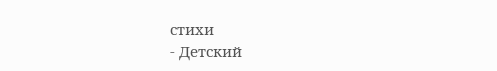стихи
- Детский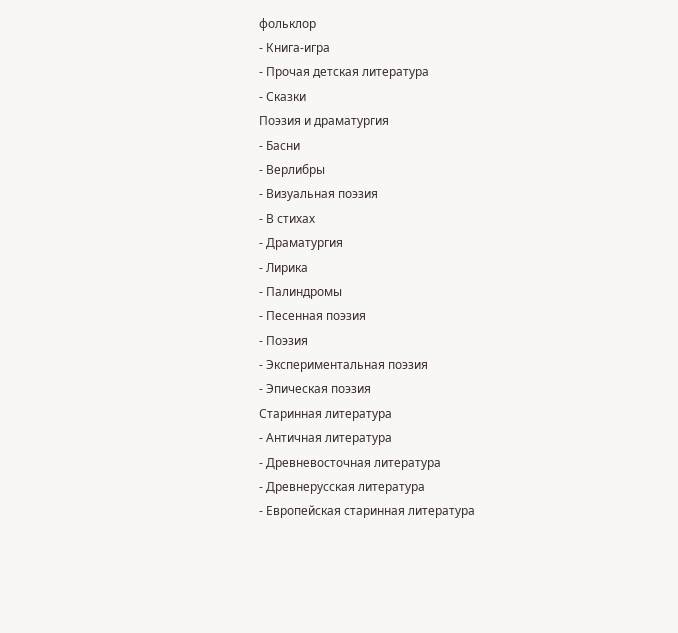фольклор
- Книга-игра
- Прочая детская литература
- Сказки
Поэзия и драматургия
- Басни
- Верлибры
- Визуальная поэзия
- В стихах
- Драматургия
- Лирика
- Палиндромы
- Песенная поэзия
- Поэзия
- Экспериментальная поэзия
- Эпическая поэзия
Старинная литература
- Античная литература
- Древневосточная литература
- Древнерусская литература
- Европейская старинная литература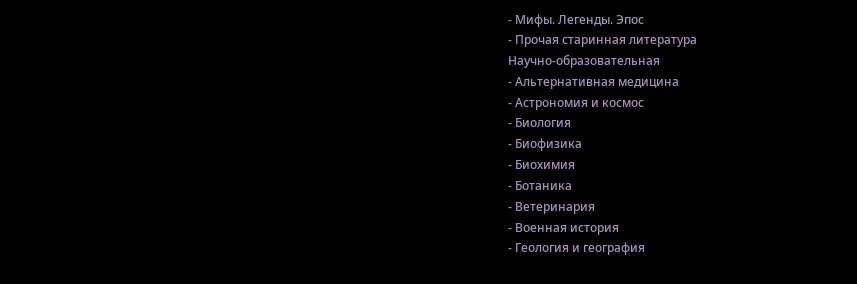- Мифы. Легенды. Эпос
- Прочая старинная литература
Научно-образовательная
- Альтернативная медицина
- Астрономия и космос
- Биология
- Биофизика
- Биохимия
- Ботаника
- Ветеринария
- Военная история
- Геология и география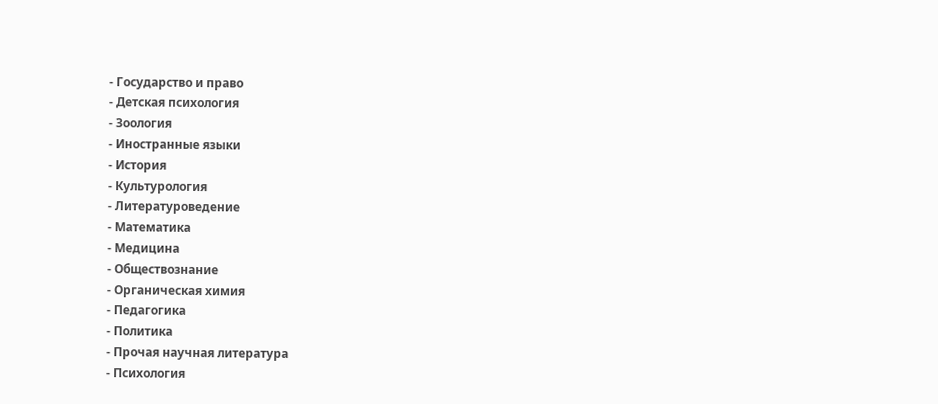- Государство и право
- Детская психология
- Зоология
- Иностранные языки
- История
- Культурология
- Литературоведение
- Математика
- Медицина
- Обществознание
- Органическая химия
- Педагогика
- Политика
- Прочая научная литература
- Психология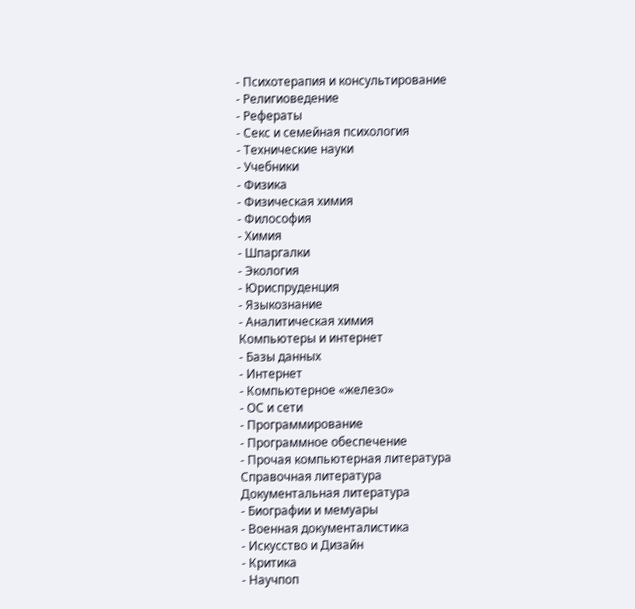- Психотерапия и консультирование
- Религиоведение
- Рефераты
- Секс и семейная психология
- Технические науки
- Учебники
- Физика
- Физическая химия
- Философия
- Химия
- Шпаргалки
- Экология
- Юриспруденция
- Языкознание
- Аналитическая химия
Компьютеры и интернет
- Базы данных
- Интернет
- Компьютерное «железо»
- ОС и сети
- Программирование
- Программное обеспечение
- Прочая компьютерная литература
Справочная литература
Документальная литература
- Биографии и мемуары
- Военная документалистика
- Искусство и Дизайн
- Критика
- Научпоп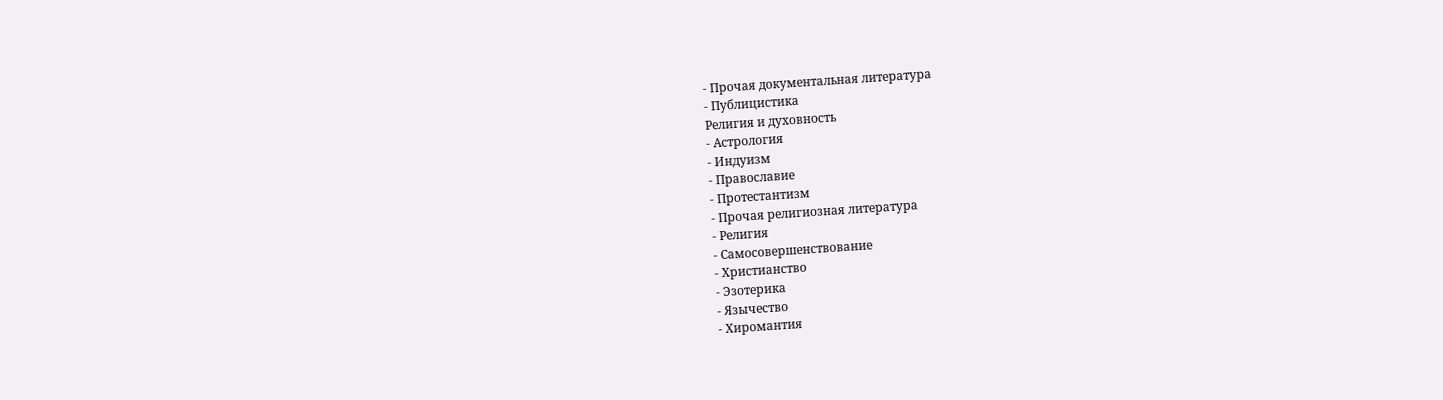- Прочая документальная литература
- Публицистика
Религия и духовность
- Астрология
- Индуизм
- Православие
- Протестантизм
- Прочая религиозная литература
- Религия
- Самосовершенствование
- Христианство
- Эзотерика
- Язычество
- Хиромантия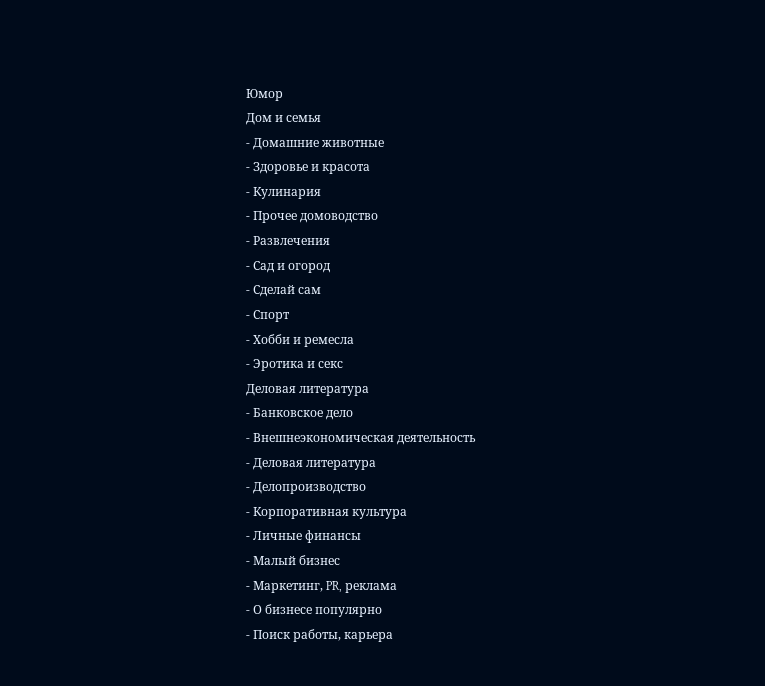Юмор
Дом и семья
- Домашние животные
- Здоровье и красота
- Кулинария
- Прочее домоводство
- Развлечения
- Сад и огород
- Сделай сам
- Спорт
- Хобби и ремесла
- Эротика и секс
Деловая литература
- Банковское дело
- Внешнеэкономическая деятельность
- Деловая литература
- Делопроизводство
- Корпоративная культура
- Личные финансы
- Малый бизнес
- Маркетинг, PR, реклама
- О бизнесе популярно
- Поиск работы, карьера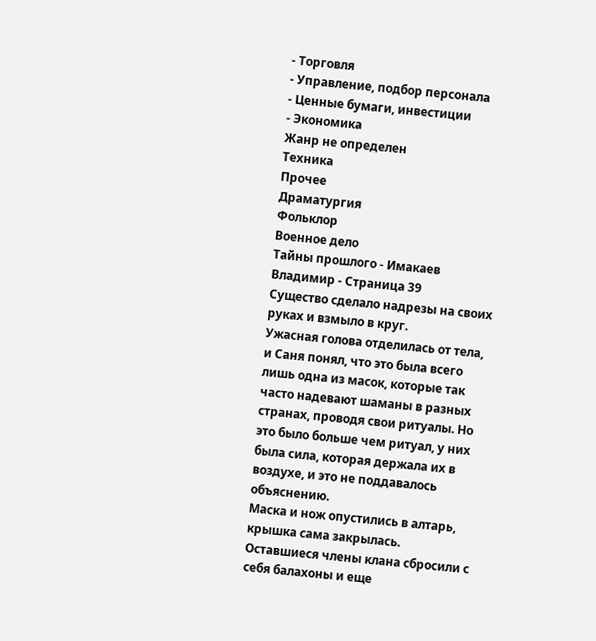- Торговля
- Управление, подбор персонала
- Ценные бумаги, инвестиции
- Экономика
Жанр не определен
Техника
Прочее
Драматургия
Фольклор
Военное дело
Тайны прошлого - Имакаев Владимир - Страница 39
Существо сделало надрезы на своих руках и взмыло в круг.
Ужасная голова отделилась от тела, и Саня понял, что это была всего лишь одна из масок, которые так часто надевают шаманы в разных странах, проводя свои ритуалы. Но это было больше чем ритуал, у них была сила, которая держала их в воздухе, и это не поддавалось объяснению.
Маска и нож опустились в алтарь, крышка сама закрылась. Оставшиеся члены клана сбросили с себя балахоны и еще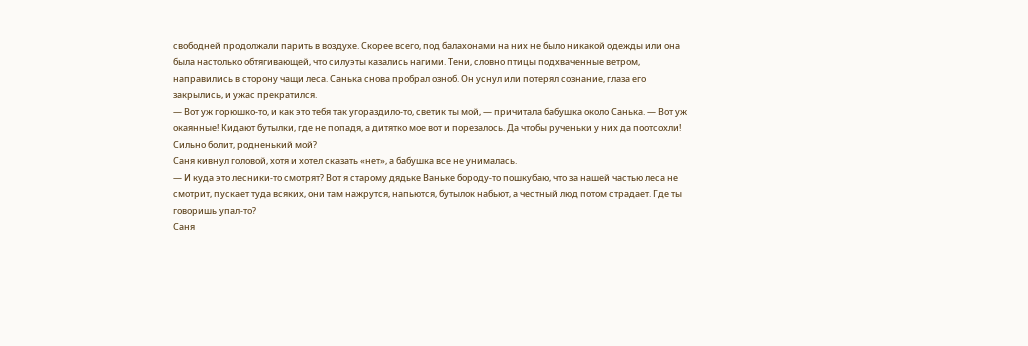свободней продолжали парить в воздухе. Скорее всего, под балахонами на них не было никакой одежды или она была настолько обтягивающей, что силуэты казались нагими. Тени, словно птицы подхваченные ветром, направились в сторону чащи леса. Санька снова пробрал озноб. Он уснул или потерял сознание, глаза его закрылись, и ужас прекратился.
— Вот уж горюшко-то, и как это тебя так угораздило-то, светик ты мой, — причитала бабушка около Санька. — Вот уж окаянные! Кидают бутылки, где не попадя, а дитятко мое вот и порезалось. Да чтобы рученьки у них да поотсохли! Сильно болит, родненький мой?
Саня кивнул головой, хотя и хотел сказать «нет», а бабушка все не унималась.
— И куда это лесники-то смотрят? Вот я старому дядьке Ваньке бороду-то пошкубаю, что за нашей частью леса не смотрит, пускает туда всяких, они там нажрутся, напьются, бутылок набьют, а честный люд потом страдает. Где ты говоришь упал-то?
Саня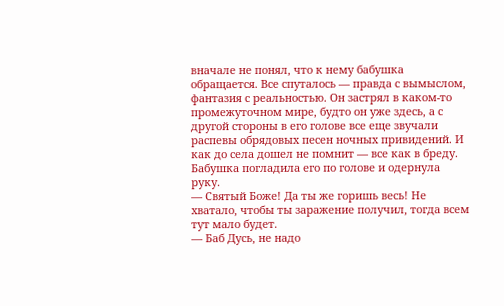вначале не понял, что к нему бабушка обращается. Все спуталось — правда с вымыслом, фантазия с реальностью. Он застрял в каком-то промежуточном мире, будто он уже здесь, а с другой стороны в его голове все еще звучали распевы обрядовых песен ночных привидений. И как до села дошел не помнит — все как в бреду.
Бабушка погладила его по голове и одернула руку.
— Святый Боже! Да ты же горишь весь! Не хватало, чтобы ты заражение получил, тогда всем тут мало будет.
— Баб Дусь, не надо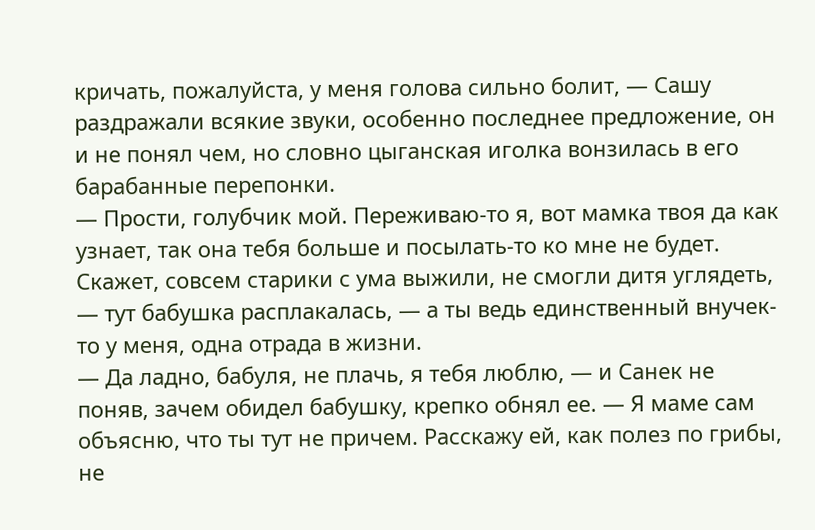кричать, пожалуйста, у меня голова сильно болит, — Сашу раздражали всякие звуки, особенно последнее предложение, он и не понял чем, но словно цыганская иголка вонзилась в его барабанные перепонки.
— Прости, голубчик мой. Переживаю-то я, вот мамка твоя да как узнает, так она тебя больше и посылать-то ко мне не будет. Скажет, совсем старики с ума выжили, не смогли дитя углядеть, — тут бабушка расплакалась, — а ты ведь единственный внучек-то у меня, одна отрада в жизни.
— Да ладно, бабуля, не плачь, я тебя люблю, — и Санек не поняв, зачем обидел бабушку, крепко обнял ее. — Я маме сам объясню, что ты тут не причем. Расскажу ей, как полез по грибы, не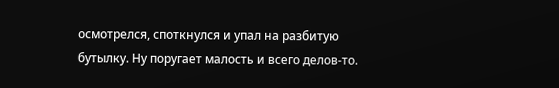осмотрелся, споткнулся и упал на разбитую бутылку. Ну поругает малость и всего делов-то.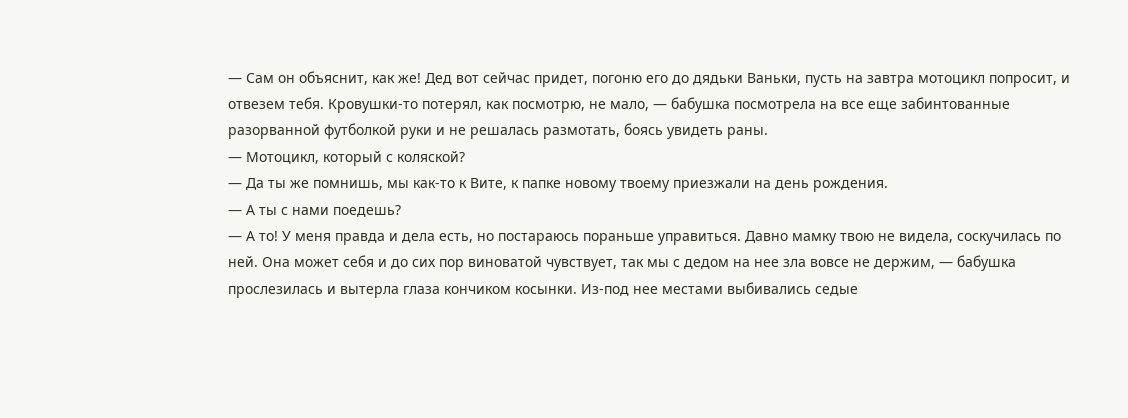— Сам он объяснит, как же! Дед вот сейчас придет, погоню его до дядьки Ваньки, пусть на завтра мотоцикл попросит, и отвезем тебя. Кровушки-то потерял, как посмотрю, не мало, — бабушка посмотрела на все еще забинтованные разорванной футболкой руки и не решалась размотать, боясь увидеть раны.
— Мотоцикл, который с коляской?
— Да ты же помнишь, мы как-то к Вите, к папке новому твоему приезжали на день рождения.
— А ты с нами поедешь?
— А то! У меня правда и дела есть, но постараюсь пораньше управиться. Давно мамку твою не видела, соскучилась по ней. Она может себя и до сих пор виноватой чувствует, так мы с дедом на нее зла вовсе не держим, — бабушка прослезилась и вытерла глаза кончиком косынки. Из-под нее местами выбивались седые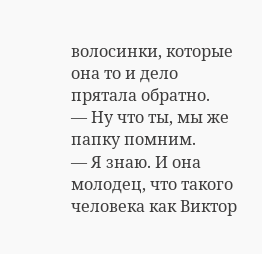волосинки, которые она то и дело прятала обратно.
— Ну что ты, мы же папку помним.
— Я знаю. И она молодец, что такого человека как Виктор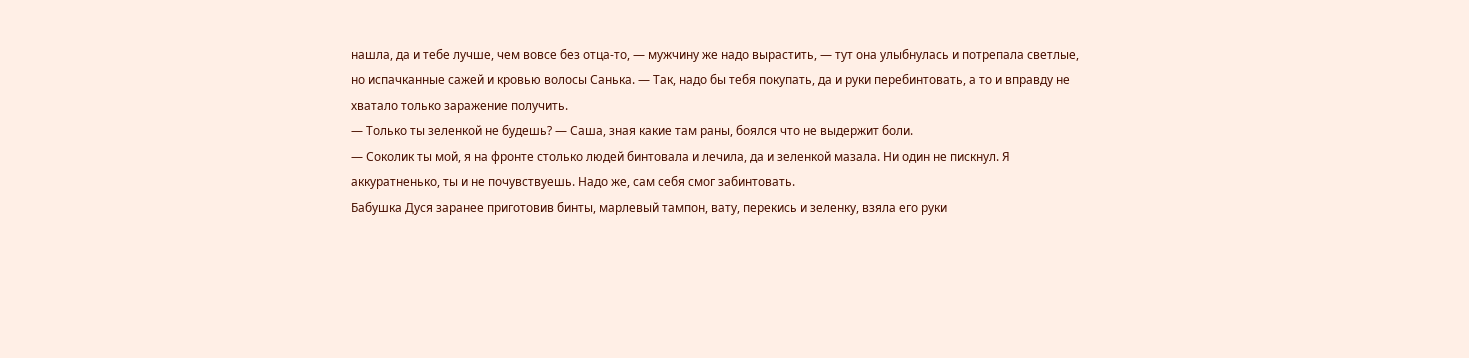нашла, да и тебе лучше, чем вовсе без отца-то, — мужчину же надо вырастить, — тут она улыбнулась и потрепала светлые, но испачканные сажей и кровью волосы Санька. — Так, надо бы тебя покупать, да и руки перебинтовать, а то и вправду не хватало только заражение получить.
— Только ты зеленкой не будешь? — Саша, зная какие там раны, боялся что не выдержит боли.
— Соколик ты мой, я на фронте столько людей бинтовала и лечила, да и зеленкой мазала. Ни один не пискнул. Я аккуратненько, ты и не почувствуешь. Надо же, сам себя смог забинтовать.
Бабушка Дуся заранее приготовив бинты, марлевый тампон, вату, перекись и зеленку, взяла его руки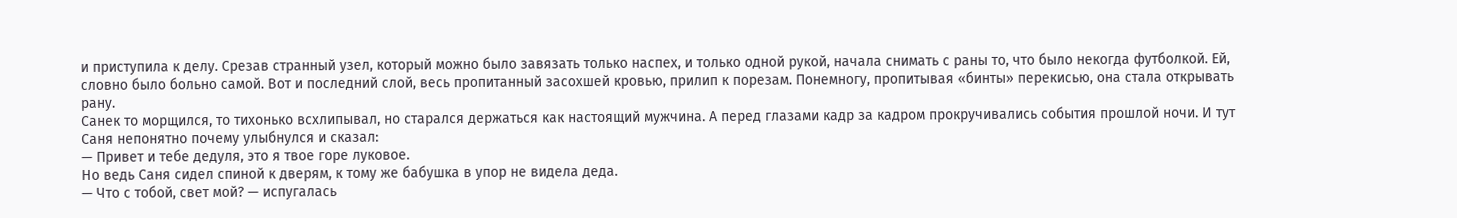и приступила к делу. Срезав странный узел, который можно было завязать только наспех, и только одной рукой, начала снимать с раны то, что было некогда футболкой. Ей, словно было больно самой. Вот и последний слой, весь пропитанный засохшей кровью, прилип к порезам. Понемногу, пропитывая «бинты» перекисью, она стала открывать рану.
Санек то морщился, то тихонько всхлипывал, но старался держаться как настоящий мужчина. А перед глазами кадр за кадром прокручивались события прошлой ночи. И тут Саня непонятно почему улыбнулся и сказал:
— Привет и тебе дедуля, это я твое горе луковое.
Но ведь Саня сидел спиной к дверям, к тому же бабушка в упор не видела деда.
— Что с тобой, свет мой? — испугалась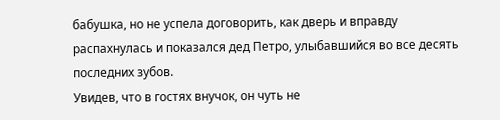бабушка, но не успела договорить, как дверь и вправду распахнулась и показался дед Петро, улыбавшийся во все десять последних зубов.
Увидев, что в гостях внучок, он чуть не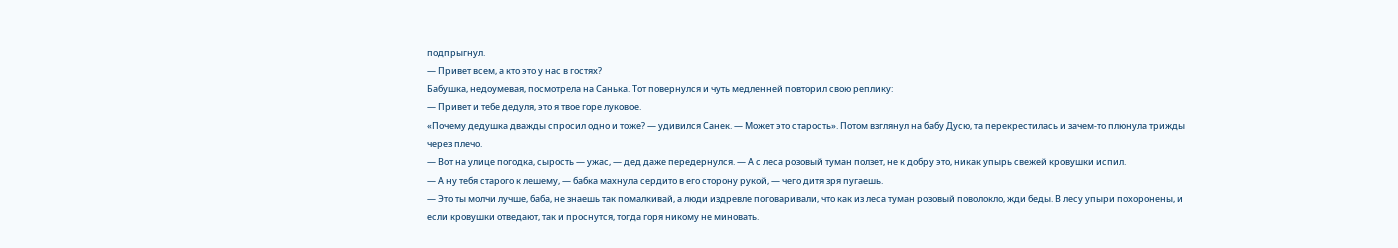подпрыгнул.
— Привет всем, а кто это у нас в гостях?
Бабушка, недоумевая, посмотрела на Санька. Тот повернулся и чуть медленней повторил свою реплику:
— Привет и тебе дедуля, это я твое горе луковое.
«Почему дедушка дважды спросил одно и тоже? — удивился Санек. — Может это старость». Потом взглянул на бабу Дусю, та перекрестилась и зачем-то плюнула трижды через плечо.
— Вот на улице погодка, сырость — ужас, — дед даже передернулся. — А с леса розовый туман ползет, не к добру это, никак упырь свежей кровушки испил.
— А ну тебя старого к лешему, — бабка махнула сердито в его сторону рукой, — чего дитя зря пугаешь.
— Это ты молчи лучше, баба, не знаешь так помалкивай, а люди издревле поговаривали, что как из леса туман розовый поволокло, жди беды. В лесу упыри похоронены, и если кровушки отведают, так и проснутся, тогда горя никому не миновать.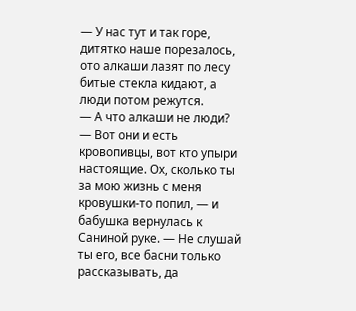— У нас тут и так горе, дитятко наше порезалось, ото алкаши лазят по лесу битые стекла кидают, а люди потом режутся.
— А что алкаши не люди?
— Вот они и есть кровопивцы, вот кто упыри настоящие. Ох, сколько ты за мою жизнь с меня кровушки-то попил, — и бабушка вернулась к Саниной руке. — Не слушай ты его, все басни только рассказывать, да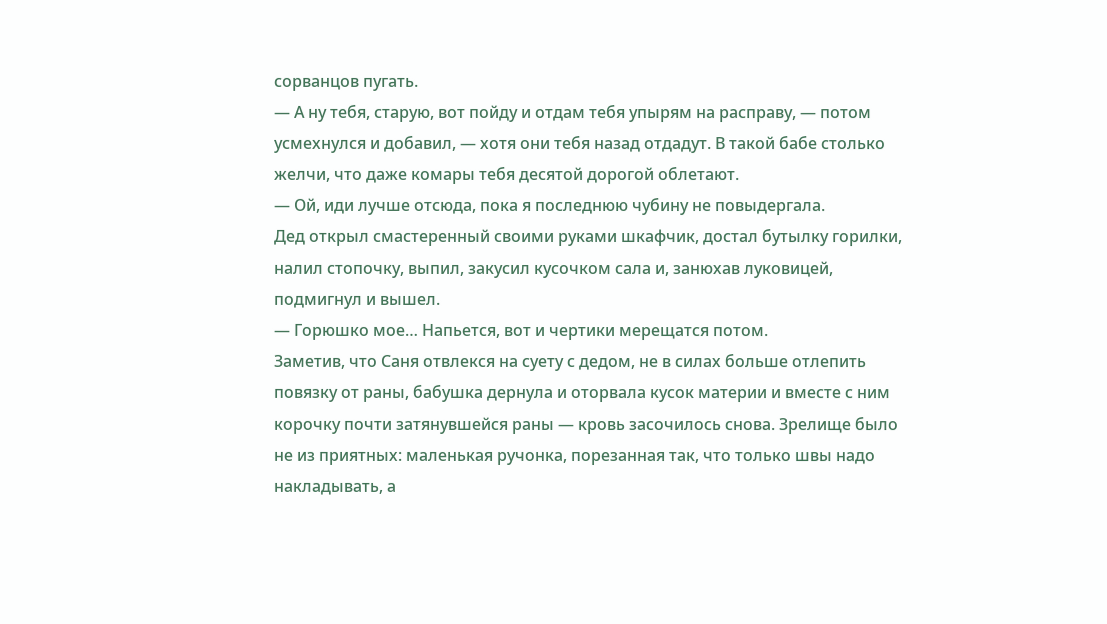сорванцов пугать.
— А ну тебя, старую, вот пойду и отдам тебя упырям на расправу, — потом усмехнулся и добавил, — хотя они тебя назад отдадут. В такой бабе столько желчи, что даже комары тебя десятой дорогой облетают.
— Ой, иди лучше отсюда, пока я последнюю чубину не повыдергала.
Дед открыл смастеренный своими руками шкафчик, достал бутылку горилки, налил стопочку, выпил, закусил кусочком сала и, занюхав луковицей, подмигнул и вышел.
— Горюшко мое… Напьется, вот и чертики мерещатся потом.
Заметив, что Саня отвлекся на суету с дедом, не в силах больше отлепить повязку от раны, бабушка дернула и оторвала кусок материи и вместе с ним корочку почти затянувшейся раны — кровь засочилось снова. Зрелище было не из приятных: маленькая ручонка, порезанная так, что только швы надо накладывать, а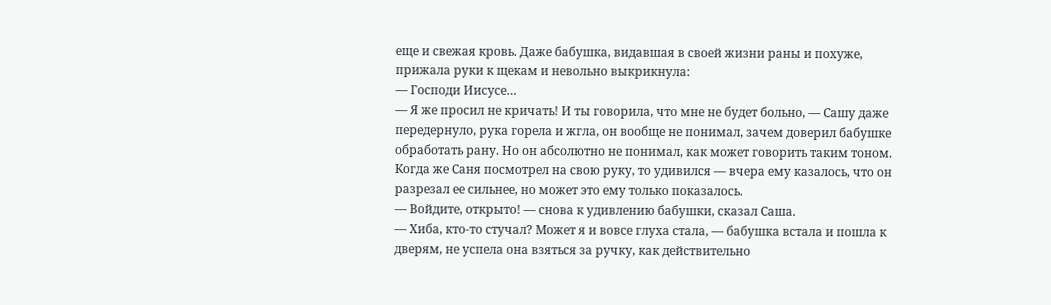еще и свежая кровь. Даже бабушка, видавшая в своей жизни раны и похуже, прижала руки к щекам и невольно выкрикнула:
— Господи Иисусе…
— Я же просил не кричать! И ты говорила, что мне не будет больно, — Сашу даже передернуло, рука горела и жгла, он вообще не понимал, зачем доверил бабушке обработать рану. Но он абсолютно не понимал, как может говорить таким тоном.
Когда же Саня посмотрел на свою руку, то удивился — вчера ему казалось, что он разрезал ее сильнее, но может это ему только показалось.
— Войдите, открыто! — снова к удивлению бабушки, сказал Саша.
— Хиба, кто-то стучал? Может я и вовсе глуха стала, — бабушка встала и пошла к дверям, не успела она взяться за ручку, как действительно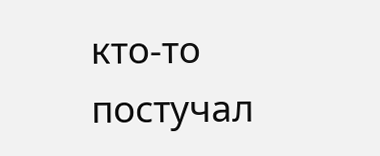кто-то постучал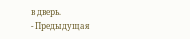в дверь.
- Предыдущая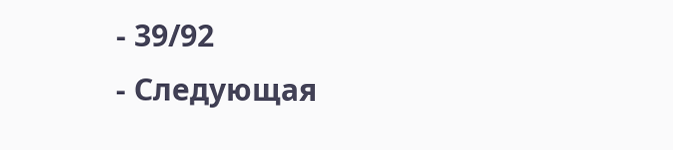- 39/92
- Следующая